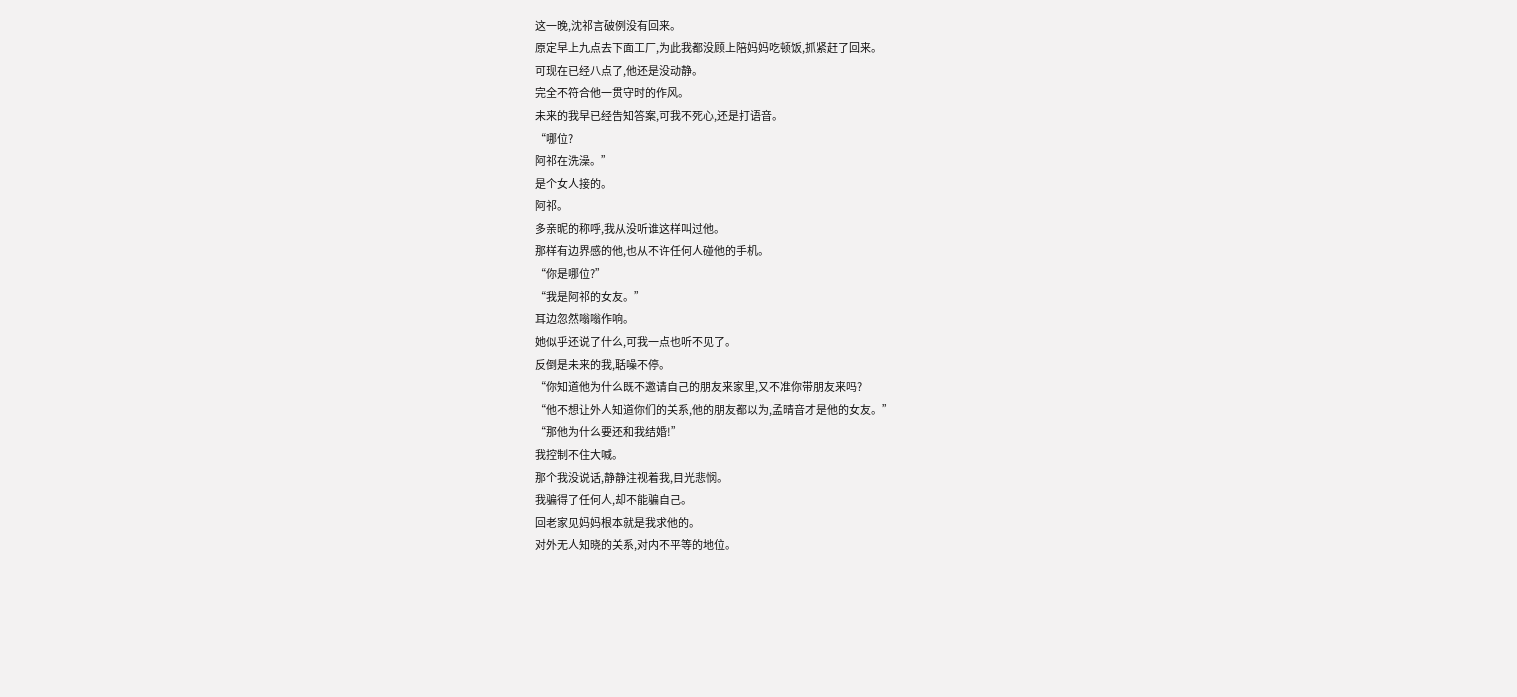这一晚,沈祁言破例没有回来。
原定早上九点去下面工厂,为此我都没顾上陪妈妈吃顿饭,抓紧赶了回来。
可现在已经八点了,他还是没动静。
完全不符合他一贯守时的作风。
未来的我早已经告知答案,可我不死心,还是打语音。
“哪位?
阿祁在洗澡。”
是个女人接的。
阿祁。
多亲昵的称呼,我从没听谁这样叫过他。
那样有边界感的他,也从不许任何人碰他的手机。
“你是哪位?”
“我是阿祁的女友。”
耳边忽然嗡嗡作响。
她似乎还说了什么,可我一点也听不见了。
反倒是未来的我,聒噪不停。
“你知道他为什么既不邀请自己的朋友来家里,又不准你带朋友来吗?
“他不想让外人知道你们的关系,他的朋友都以为,孟晴音才是他的女友。”
“那他为什么要还和我结婚!”
我控制不住大喊。
那个我没说话,静静注视着我,目光悲悯。
我骗得了任何人,却不能骗自己。
回老家见妈妈根本就是我求他的。
对外无人知晓的关系,对内不平等的地位。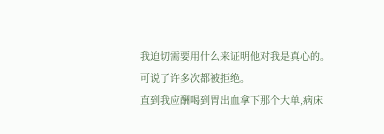我迫切需要用什么来证明他对我是真心的。
可说了许多次都被拒绝。
直到我应酬喝到胃出血拿下那个大单,病床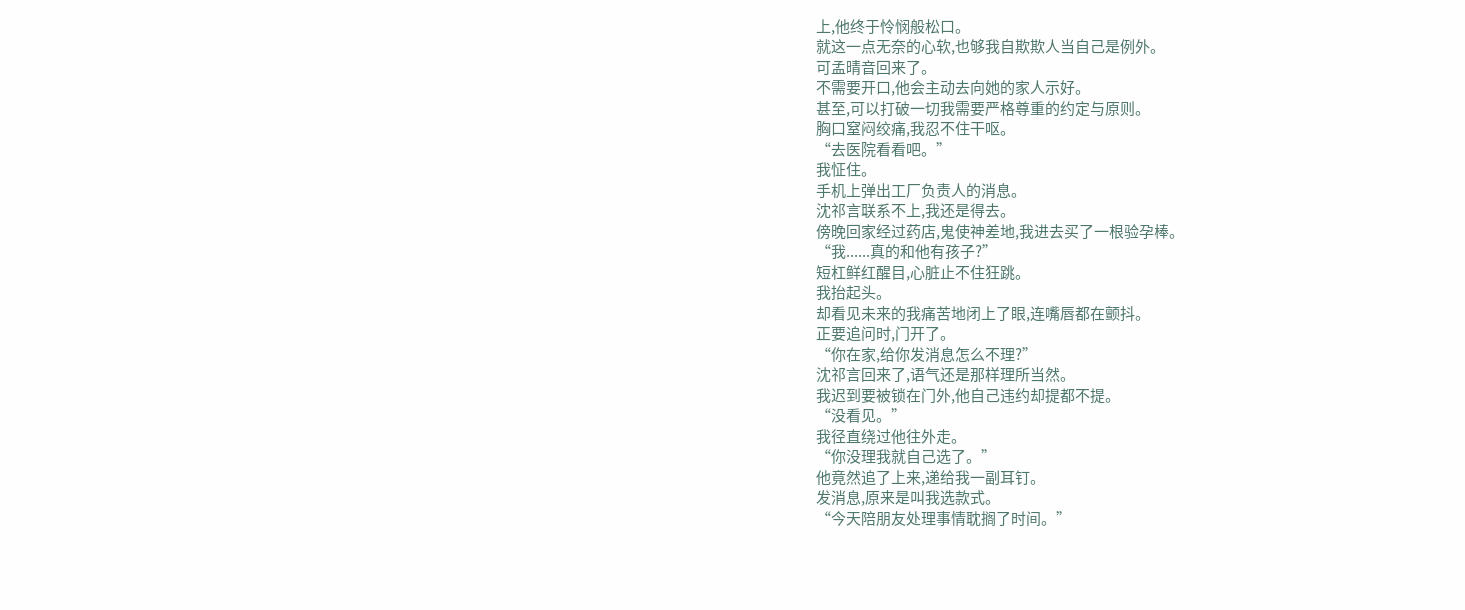上,他终于怜悯般松口。
就这一点无奈的心软,也够我自欺欺人当自己是例外。
可孟晴音回来了。
不需要开口,他会主动去向她的家人示好。
甚至,可以打破一切我需要严格尊重的约定与原则。
胸口窒闷绞痛,我忍不住干呕。
“去医院看看吧。”
我怔住。
手机上弹出工厂负责人的消息。
沈祁言联系不上,我还是得去。
傍晚回家经过药店,鬼使神差地,我进去买了一根验孕棒。
“我......真的和他有孩子?”
短杠鲜红醒目,心脏止不住狂跳。
我抬起头。
却看见未来的我痛苦地闭上了眼,连嘴唇都在颤抖。
正要追问时,门开了。
“你在家,给你发消息怎么不理?”
沈祁言回来了,语气还是那样理所当然。
我迟到要被锁在门外,他自己违约却提都不提。
“没看见。”
我径直绕过他往外走。
“你没理我就自己选了。”
他竟然追了上来,递给我一副耳钉。
发消息,原来是叫我选款式。
“今天陪朋友处理事情耽搁了时间。”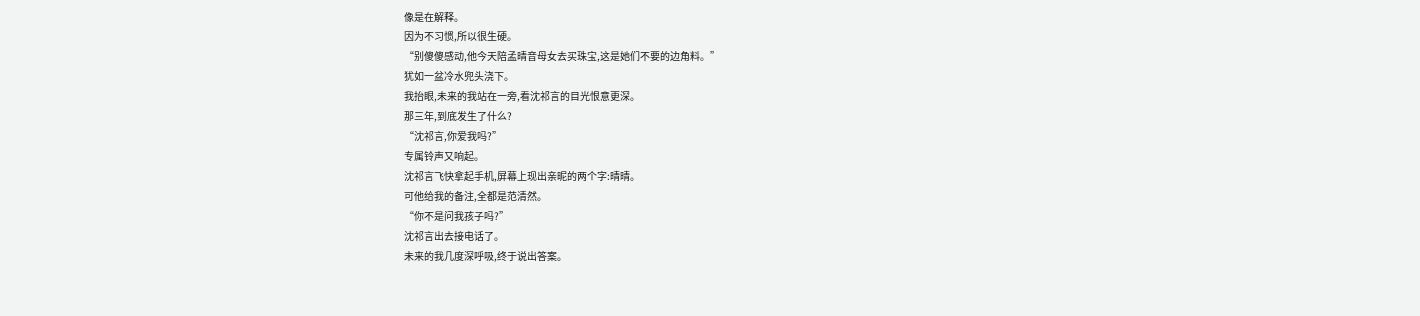像是在解释。
因为不习惯,所以很生硬。
“别傻傻感动,他今天陪孟晴音母女去买珠宝,这是她们不要的边角料。”
犹如一盆冷水兜头浇下。
我抬眼,未来的我站在一旁,看沈祁言的目光恨意更深。
那三年,到底发生了什么?
“沈祁言,你爱我吗?”
专属铃声又响起。
沈祁言飞快拿起手机,屏幕上现出亲昵的两个字:晴晴。
可他给我的备注,全都是范清然。
“你不是问我孩子吗?”
沈祁言出去接电话了。
未来的我几度深呼吸,终于说出答案。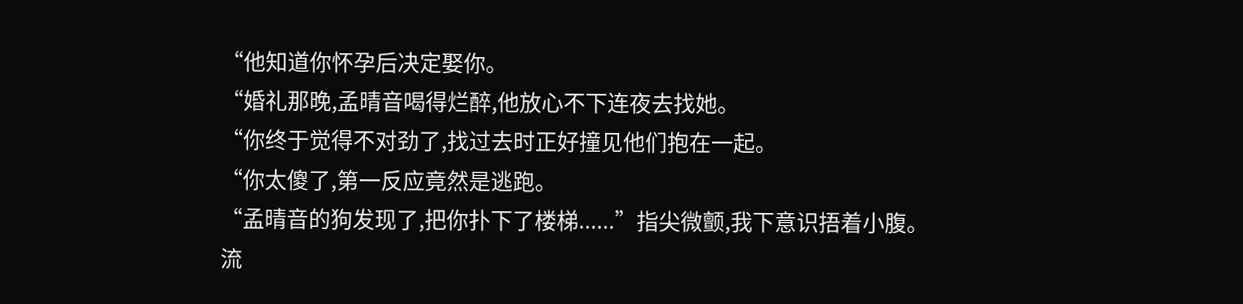“他知道你怀孕后决定娶你。
“婚礼那晚,孟晴音喝得烂醉,他放心不下连夜去找她。
“你终于觉得不对劲了,找过去时正好撞见他们抱在一起。
“你太傻了,第一反应竟然是逃跑。
“孟晴音的狗发现了,把你扑下了楼梯......”指尖微颤,我下意识捂着小腹。
流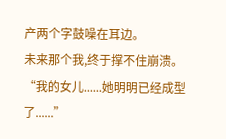产两个字鼓噪在耳边。
未来那个我,终于撑不住崩溃。
“我的女儿......她明明已经成型了......”